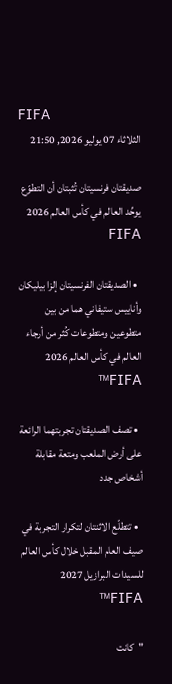FIFA
الثلاثاء 07 يوليو 2026, 21:50

صديقتان فرنسيتان تُثبتان أن التطوّع يوحِّد العالم في كأس العالم 2026 FIFA

  • الصديقتان الفرنسيتان إلزا بيليكان وأناييس ستيفاني هما من بين متطوعين ومتطوعات كُثر من أرجاء العالم في كأس العالم 2026 FIFA™

  • تصف الصديقتان تجربتهما الرائعة على أرض الملعب ومتعة مقابلة أشخاص جدد

  • تتطلّع الاثنتان لتكرار التجربة في صيف العام المقبل خلال كأس العالم للسيدات البرازيل 2027 FIFA™

"كانت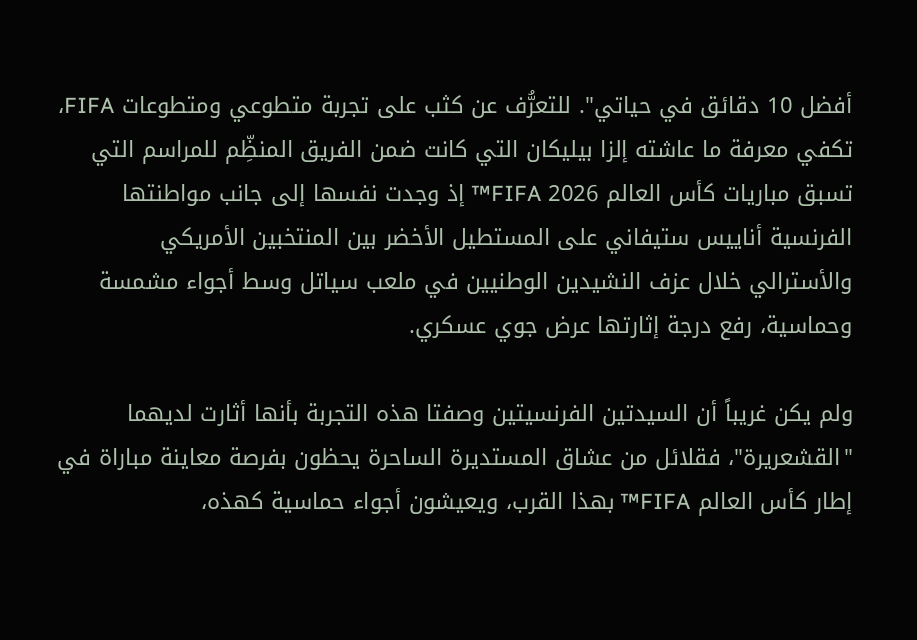أفضل 10 دقائق في حياتي". للتعرُّف عن كثب على تجربة متطوعي ومتطوعات FIFA، تكفي معرفة ما عاشته إلزا بيليكان التي كانت ضمن الفريق المنظِّم للمراسم التي تسبق مباريات كأس العالم 2026 FIFA™ إذ وجدت نفسها إلى جانب مواطنتها الفرنسية أناييس ستيفاني على المستطيل الأخضر بين المنتخبين الأمريكي والأسترالي خلال عزف النشيدين الوطنيين في ملعب سياتل وسط أجواء مشمسة وحماسية، رفع درجة إثارتها عرض جوي عسكري.

ولم يكن غريباً أن السيدتين الفرنسيتين وصفتا هذه التجربة بأنها أثارت لديهما "القشعريرة"، فقلائل من عشاق المستديرة الساحرة يحظون بفرصة معاينة مباراة في إطار كأس العالم FIFA™ بهذا القرب، ويعيشون أجواء حماسية كهذه،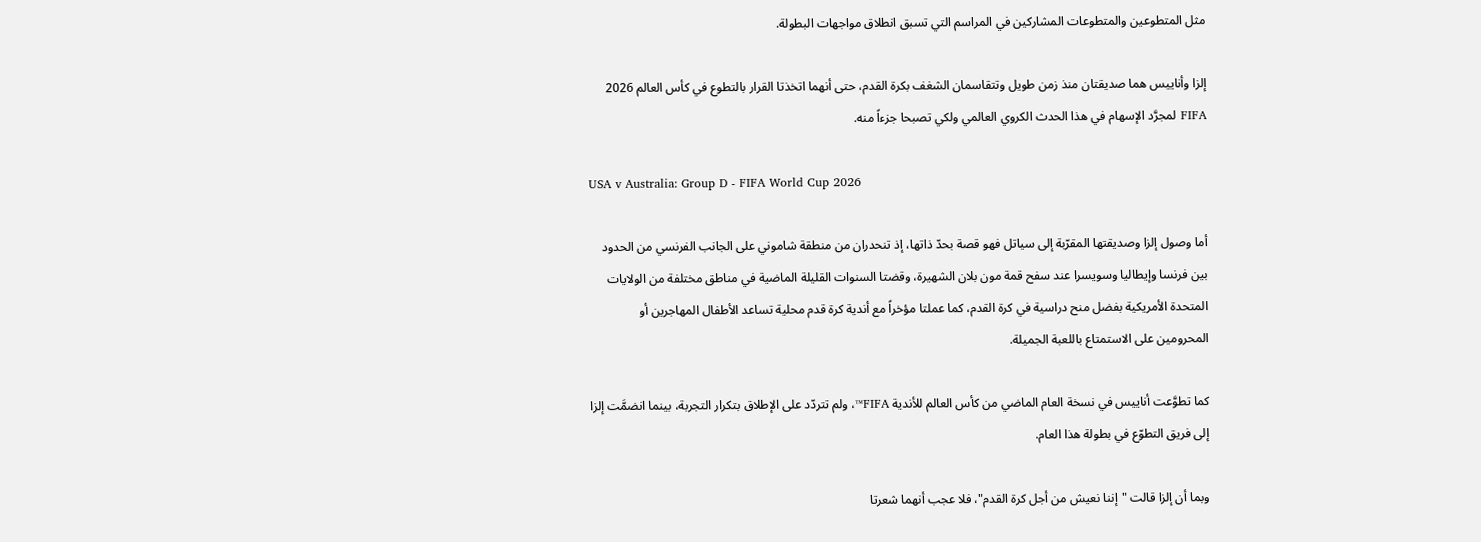مثل المتطوعين والمتطوعات المشاركين في المراسم التي تسبق انطلاق مواجهات البطولة.

إلزا وأناييس هما صديقتان منذ زمن طويل وتتقاسمان الشغف بكرة القدم، حتى أنهما اتخذتا القرار بالتطوع في كأس العالم 2026 FIFA لمجرَّد الإسهام في هذا الحدث الكروي العالمي ولكي تصبحا جزءاً منه.

USA v Australia: Group D - FIFA World Cup 2026

أما وصول إلزا وصديقتها المقرّبة إلى سياتل فهو قصة بحدّ ذاتها، إذ تنحدران من منطقة شاموني على الجانب الفرنسي من الحدود بين فرنسا وإيطاليا وسويسرا عند سفح قمة مون بلان الشهيرة، وقضتا السنوات القليلة الماضية في مناطق مختلفة من الولايات المتحدة الأمريكية بفضل منح دراسية في كرة القدم، كما عملتا مؤخراً مع أندية كرة قدم محلية تساعد الأطفال المهاجرين أو المحرومين على الاستمتاع باللعبة الجميلة.

كما تطوَّعت أناييس في نسخة العام الماضي من كأس العالم للأندية FIFA™، ولم تتردّد على الإطلاق بتكرار التجربة، بينما انضمَّت إلزا إلى فريق التطوّع في بطولة هذا العام.

وبما أن إلزا قالت "إننا نعيش من أجل كرة القدم"، فلا عجب أنهما شعرتا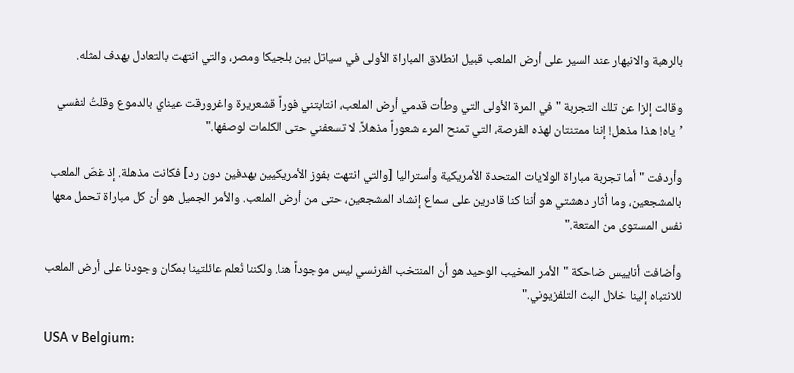بالرهبة والانبهار عند السير على أرض الملعب قبيل انطلاق المباراة الأولى في سياتل بين بلجيكا ومصر، والتي انتهت بالتعادل بهدف لمثله.

وقالت إلزا عن تلك التجربة "في المرة الأولى التي وطأت قدمي أرض الملعب، انتابتني فوراً قشعريرة واغرورقت عيناي بالدموع وقلتُ لنفسي ’ياه! هذا مذهل! إننا ممتنتان لهذه الفرصة، التي تمنح المرء شعوراً مذهلاً. لا تسعفني حتى الكلمات لوصفها."

وأردفت "أما تجربة مباراة الولايات المتحدة الأمريكية وأستراليا [والتي انتهت بفوز الأمريكيين بهدفين دون رد] فكانت مذهلة. إذ غصّ الملعب بالمشجعين، وما أثار دهشتي هو أننا كنا قادرين على سماع إنشاد المشجعين، حتى من أرض الملعب. والأمر الجميل هو أن كل مباراة تحمل معها نفس المستوى من المتعة."

وأضافت أناييس ضاحكة "الأمر المخيب الوحيد هو أن المنتخب الفرنسي ليس موجوداً هنا. ولكننا نُعلم عائلتينا بمكان وجودنا على أرض الملعب للانتباه إلينا خلال البث التلفزيوني."

USA v Belgium: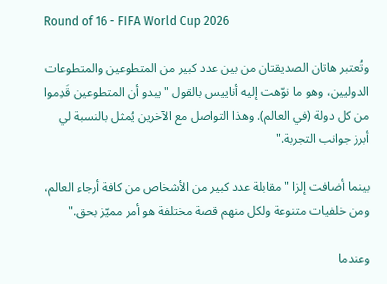Round of 16 - FIFA World Cup 2026

وتُعتبر هاتان الصديقتان من بين عدد كبير من المتطوعين والمتطوعات الدوليين، وهو ما نوّهت إليه أناييس بالقول "يبدو أن المتطوعين قَدِموا من كل دولة (في العالم). وهذا التواصل مع الآخرين يُمثل بالنسبة لي أبرز جوانب التجربة."

بينما أضافت إلزا "مقابلة عدد كبير من الأشخاص من كافة أرجاء العالم، ومن خلفيات متنوعة ولكل منهم قصة مختلفة هو أمر مميّز بحق."

وعندما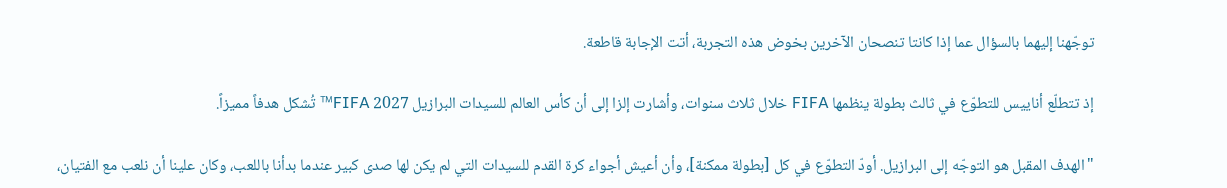توجّهنا إليهما بالسؤال عما إذا كانتا تنصحان الآخرين بخوض هذه التجربة، أتت الإجابة قاطعة.

إذ تتطلّع أناييس للتطوّع في ثالث بطولة ينظمها FIFA خلال ثلاث سنوات، وأشارت إلزا إلى أن كأس العالم للسيدات البرازيل 2027 FIFA™ تُشكل هدفاً مميزاً.

"الهدف المقبل هو التوجّه إلى البرازيل. أودّ التطوّع في كل [بطولة ممكنة]، وأن أعيش أجواء كرة القدم للسيدات التي لم يكن لها صدى كبير عندما بدأنا باللعب، وكان علينا أن نلعب مع الفتيان،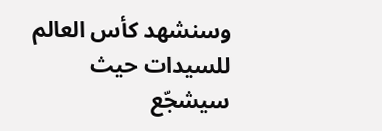وسنشهد كأس العالم للسيدات حيث سيشجّع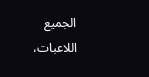الجميع اللاعبات،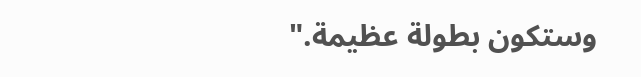وستكون بطولة عظيمة."